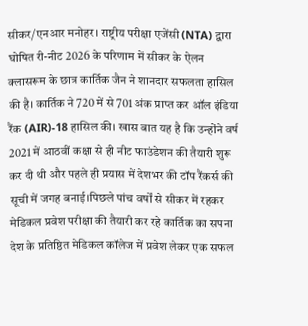सीकर/एनआर मनोहर। राष्ट्रीय परीक्षा एजेंसी (NTA) द्वारा घोषित री-नीट 2026 के परिणाम में सीकर के ऐलन क्लासरूम के छात्र कार्तिक जैन ने शानदार सफलता हासिल की है। कार्तिक ने 720 में से 701 अंक प्राप्त कर ऑल इंडिया रैंक (AIR)-18 हासिल की। खास बात यह है कि उन्होंने वर्ष 2021 में आठवीं कक्षा से ही नीट फाउंडेशन की तैयारी शुरू कर दी थी और पहले ही प्रयास में देशभर की टॉप रैंकर्स की सूची में जगह बनाई।पिछले पांच वर्षों से सीकर में रहकर मेडिकल प्रवेश परीक्षा की तैयारी कर रहे कार्तिक का सपना देश के प्रतिष्ठित मेडिकल कॉलेज में प्रवेश लेकर एक सफल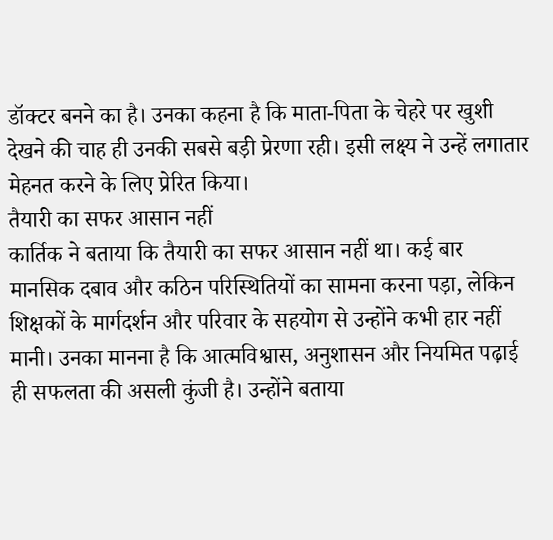डॉक्टर बनने का है। उनका कहना है कि माता-पिता के चेहरे पर खुशी देखने की चाह ही उनकी सबसे बड़ी प्रेरणा रही। इसी लक्ष्य ने उन्हें लगातार मेहनत करने के लिए प्रेरित किया।
तैयारी का सफर आसान नहीं
कार्तिक ने बताया कि तैयारी का सफर आसान नहीं था। कई बार मानसिक दबाव और कठिन परिस्थितियों का सामना करना पड़ा, लेकिन शिक्षकों के मार्गदर्शन और परिवार के सहयोग से उन्होंने कभी हार नहीं मानी। उनका मानना है कि आत्मविश्वास, अनुशासन और नियमित पढ़ाई ही सफलता की असली कुंजी है। उन्होंने बताया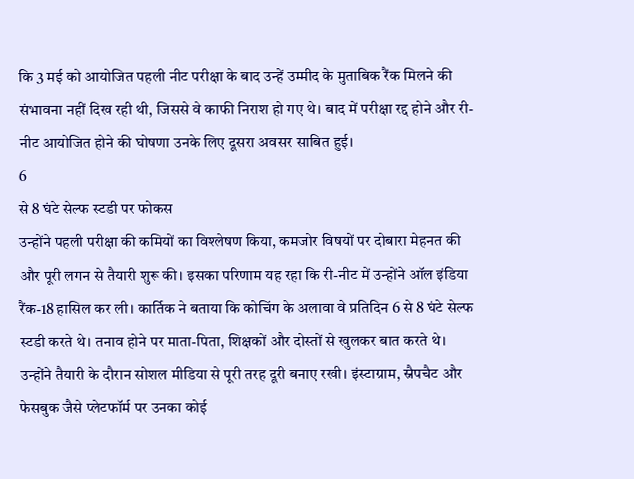कि 3 मई को आयोजित पहली नीट परीक्षा के बाद उन्हें उम्मीद के मुताबिक रैंक मिलने की संभावना नहीं दिख रही थी, जिससे वे काफी निराश हो गए थे। बाद में परीक्षा रद्द होने और री-नीट आयोजित होने की घोषणा उनके लिए दूसरा अवसर साबित हुई।
6
से 8 घंटे सेल्फ स्टडी पर फोकस
उन्होंने पहली परीक्षा की कमियों का विश्लेषण किया, कमजोर विषयों पर दोबारा मेहनत की और पूरी लगन से तैयारी शुरू की। इसका परिणाम यह रहा कि री-नीट में उन्होंने ऑल इंडिया रैंक-18 हासिल कर ली। कार्तिक ने बताया कि कोचिंग के अलावा वे प्रतिदिन 6 से 8 घंटे सेल्फ स्टडी करते थे। तनाव होने पर माता-पिता, शिक्षकों और दोस्तों से खुलकर बात करते थे। उन्होंने तैयारी के दौरान सोशल मीडिया से पूरी तरह दूरी बनाए रखी। इंस्टाग्राम, स्नैपचैट और फेसबुक जैसे प्लेटफॉर्म पर उनका कोई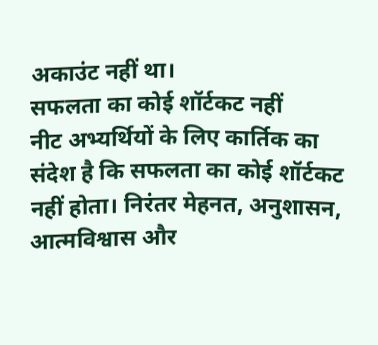अकाउंट नहीं था।
सफलता का कोई शॉर्टकट नहीं
नीट अभ्यर्थियों के लिए कार्तिक का संदेश है कि सफलता का कोई शॉर्टकट नहीं होता। निरंतर मेहनत, अनुशासन, आत्मविश्वास और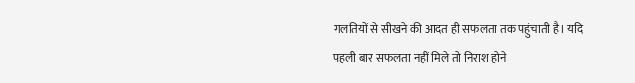गलतियों से सीखने की आदत ही सफलता तक पहुंचाती है। यदि पहली बार सफलता नहीं मिले तो निराश होने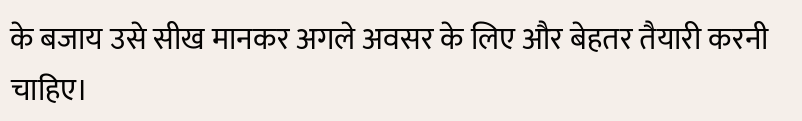के बजाय उसे सीख मानकर अगले अवसर के लिए और बेहतर तैयारी करनी चाहिए।